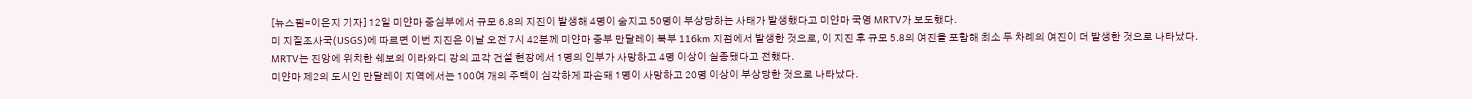[뉴스핌=이은지 기자] 12일 미얀마 중심부에서 규모 6.8의 지진이 발생해 4명이 숨지고 50명이 부상당하는 사태가 발생했다고 미얀마 국영 MRTV가 보도했다.
미 지질조사국(USGS)에 따르면 이번 지진은 이날 오전 7시 42분께 미얀마 중부 만달레이 북부 116km 지점에서 발생한 것으로, 이 지진 후 규모 5.8의 여진을 포함해 최소 두 차례의 여진이 더 발생한 것으로 나타났다.
MRTV는 진앙에 위치한 쉐보의 이라와디 강의 교각 건설 현장에서 1명의 인부가 사망하고 4명 이상이 실종됐다고 전했다.
미얀마 제2의 도시인 만달레이 지역에서는 100여 개의 주택이 심각하게 파손돼 1명이 사망하고 20명 이상이 부상당한 것으로 나타났다.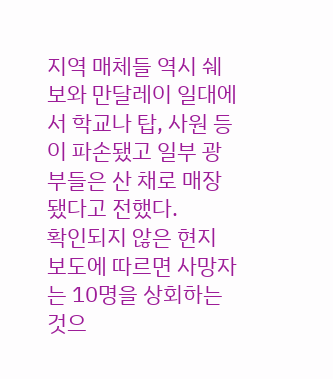지역 매체들 역시 쉐보와 만달레이 일대에서 학교나 탑, 사원 등이 파손됐고 일부 광부들은 산 채로 매장됐다고 전했다.
확인되지 않은 현지 보도에 따르면 사망자는 10명을 상회하는 것으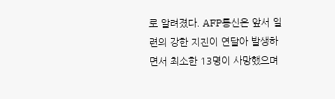로 알려졌다. AFP통신은 앞서 일련의 강한 지진이 연달아 발생하면서 최소한 13명이 사망했으며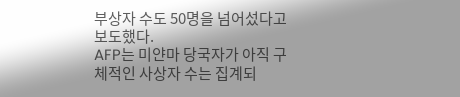부상자 수도 50명을 넘어섰다고 보도했다.
AFP는 미얀마 당국자가 아직 구체적인 사상자 수는 집계되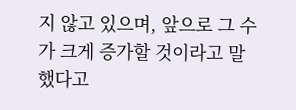지 않고 있으며, 앞으로 그 수 가 크게 증가할 것이라고 말했다고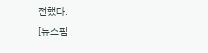전했다.
[뉴스핌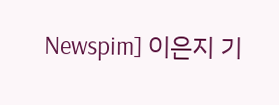Newspim] 이은지 기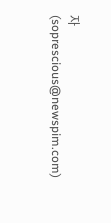자 (soprescious@newspim.com)